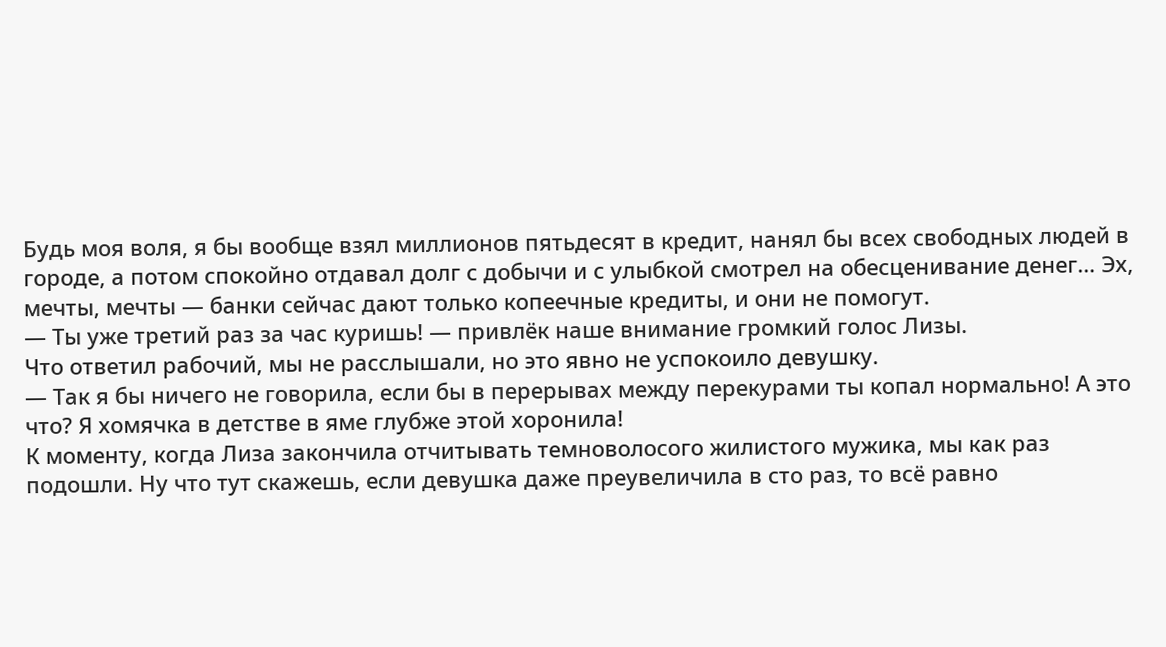Будь моя воля, я бы вообще взял миллионов пятьдесят в кредит, нанял бы всех свободных людей в городе, а потом спокойно отдавал долг с добычи и с улыбкой смотрел на обесценивание денег… Эх, мечты, мечты — банки сейчас дают только копеечные кредиты, и они не помогут.
— Ты уже третий раз за час куришь! — привлёк наше внимание громкий голос Лизы.
Что ответил рабочий, мы не расслышали, но это явно не успокоило девушку.
— Так я бы ничего не говорила, если бы в перерывах между перекурами ты копал нормально! А это что? Я хомячка в детстве в яме глубже этой хоронила!
К моменту, когда Лиза закончила отчитывать темноволосого жилистого мужика, мы как раз подошли. Ну что тут скажешь, если девушка даже преувеличила в сто раз, то всё равно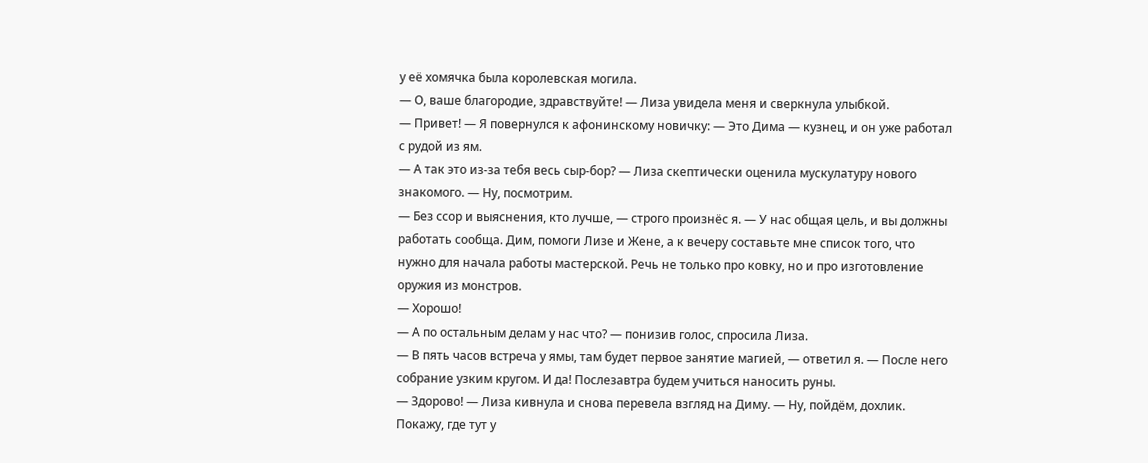у её хомячка была королевская могила.
— О, ваше благородие, здравствуйте! — Лиза увидела меня и сверкнула улыбкой.
— Привет! — Я повернулся к афонинскому новичку: — Это Дима — кузнец, и он уже работал с рудой из ям.
— А так это из-за тебя весь сыр-бор? — Лиза скептически оценила мускулатуру нового знакомого. — Ну, посмотрим.
— Без ссор и выяснения, кто лучше, — строго произнёс я. — У нас общая цель, и вы должны работать сообща. Дим, помоги Лизе и Жене, а к вечеру составьте мне список того, что нужно для начала работы мастерской. Речь не только про ковку, но и про изготовление оружия из монстров.
— Хорошо!
— А по остальным делам у нас что? — понизив голос, спросила Лиза.
— В пять часов встреча у ямы, там будет первое занятие магией, — ответил я. — После него собрание узким кругом. И да! Послезавтра будем учиться наносить руны.
— Здорово! — Лиза кивнула и снова перевела взгляд на Диму. — Ну, пойдём, дохлик. Покажу, где тут у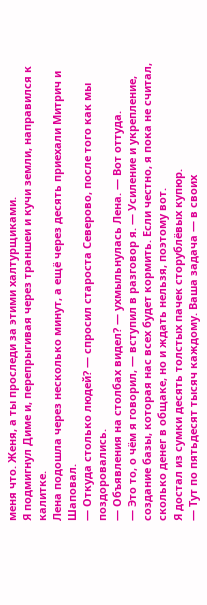меня что. Женя, а ты проследи за этими халтурщиками.
Я подмигнул Диме и, перепрыгивая через траншеи и кучи земли, направился к калитке.
Лена подошла через несколько минут, а ещё через десять приехали Митрич и Шаповал.
— Откуда столько людей? — спросил староста Северово, после того как мы поздоровались.
— Объявления на столбах видел? — ухмыльнулась Лена. — Вот оттуда.
— Это то, о чём я говорил, — вступил в разговор я. — Усиление и укрепление, создание базы, которая нас всех будет кормить. Если честно, я пока не считал, сколько денег в общаке, но и ждать нельзя, поэтому вот.
Я достал из сумки десять толстых пачек сторублёвых купюр.
— Тут по пятьдесят тысяч каждому. Ваша задача — в своих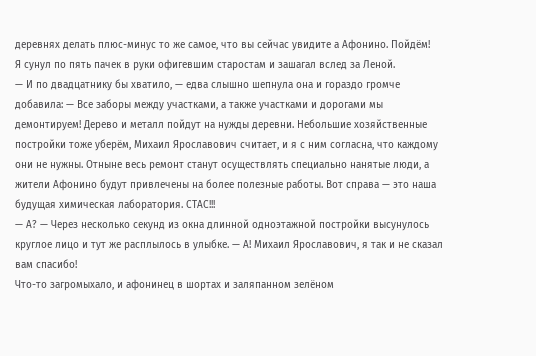деревнях делать плюс-минус то же самое, что вы сейчас увидите а Афонино. Пойдём!
Я сунул по пять пачек в руки офигевшим старостам и зашагал вслед за Леной.
— И по двадцатнику бы хватило, — едва слышно шепнула она и гораздо громче добавила: — Все заборы между участками, а также участками и дорогами мы демонтируем! Дерево и металл пойдут на нужды деревни. Небольшие хозяйственные постройки тоже уберём, Михаил Ярославович считает, и я с ним согласна, что каждому они не нужны. Отныне весь ремонт станут осуществлять специально нанятые люди, а жители Афонино будут привлечены на более полезные работы. Вот справа — это наша будущая химическая лаборатория. СТАС!!!
— А? — Через несколько секунд из окна длинной одноэтажной постройки высунулось круглое лицо и тут же расплылось в улыбке. — А! Михаил Ярославович, я так и не сказал вам спасибо!
Что-то загромыхало, и афонинец в шортах и заляпанном зелёном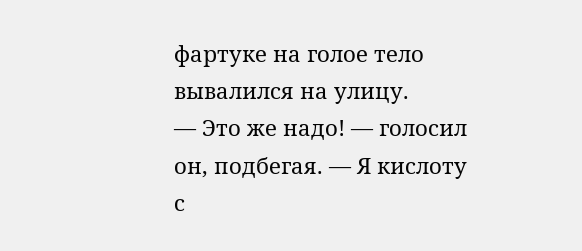фартуке на голое тело вывалился на улицу.
— Это же надо! — голосил он, подбегая. — Я кислоту с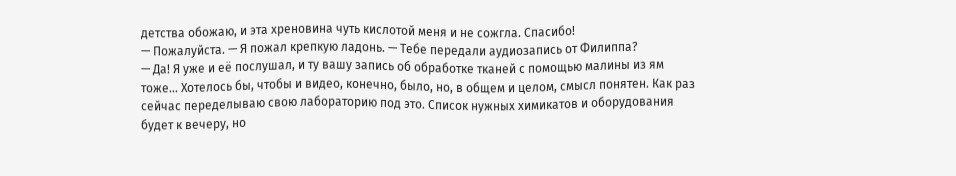детства обожаю, и эта хреновина чуть кислотой меня и не сожгла. Спасибо!
— Пожалуйста. — Я пожал крепкую ладонь. — Тебе передали аудиозапись от Филиппа?
— Да! Я уже и её послушал, и ту вашу запись об обработке тканей с помощью малины из ям тоже… Хотелось бы, чтобы и видео, конечно, было, но, в общем и целом, смысл понятен. Как раз сейчас переделываю свою лабораторию под это. Список нужных химикатов и оборудования будет к вечеру, но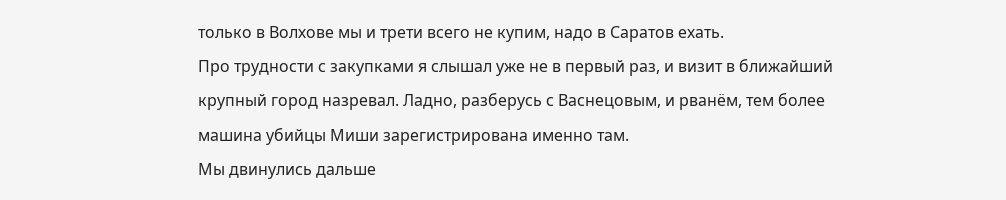только в Волхове мы и трети всего не купим, надо в Саратов ехать.
Про трудности с закупками я слышал уже не в первый раз, и визит в ближайший крупный город назревал. Ладно, разберусь с Васнецовым, и рванём, тем более машина убийцы Миши зарегистрирована именно там.
Мы двинулись дальше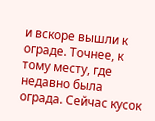и вскоре вышли к ограде. Точнее, к тому месту, где недавно была ограда. Сейчас кусок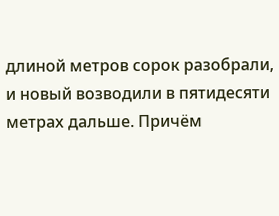длиной метров сорок разобрали, и новый возводили в пятидесяти метрах дальше. Причём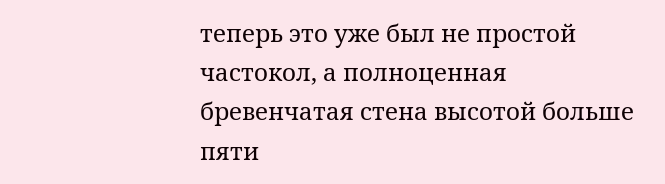теперь это уже был не простой частокол, а полноценная бревенчатая стена высотой больше пяти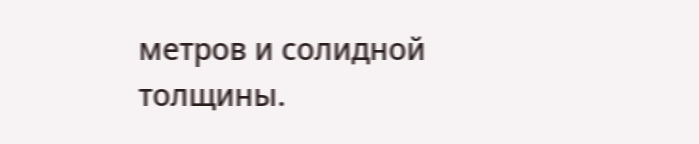метров и солидной толщины.